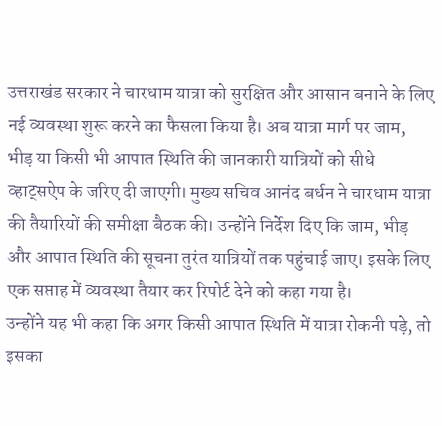उत्तराखंड सरकार ने चारधाम यात्रा को सुरक्षित और आसान बनाने के लिए नई व्यवस्था शुरू करने का फैसला किया है। अब यात्रा मार्ग पर जाम, भीड़ या किसी भी आपात स्थिति की जानकारी यात्रियों को सीधे व्हाट्सऐप के जरिए दी जाएगी। मुख्य सचिव आनंद बर्धन ने चारधाम यात्रा की तैयारियों की समीक्षा बैठक की। उन्होंने निर्देश दिए कि जाम, भीड़ और आपात स्थिति की सूचना तुरंत यात्रियों तक पहुंचाई जाए। इसके लिए एक सप्ताह में व्यवस्था तैयार कर रिपोर्ट देने को कहा गया है।
उन्होंने यह भी कहा कि अगर किसी आपात स्थिति में यात्रा रोकनी पड़े, तो इसका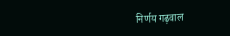निर्णय गढ़वाल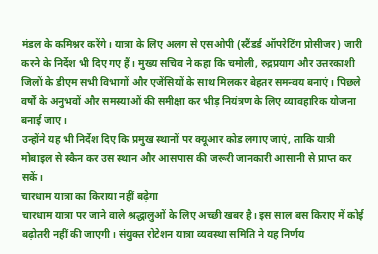मंडल के कमिश्नर करेंगे। यात्रा के लिए अलग से एसओपी (स्टैंडर्ड ऑपरेटिंग प्रोसीजर) जारी करने के निर्देश भी दिए गए हैं। मुख्य सचिव ने कहा कि चमोली, रुद्रप्रयाग और उत्तरकाशी जिलों के डीएम सभी विभागों और एजेंसियों के साथ मिलकर बेहतर समन्वय बनाएं। पिछले वर्षों के अनुभवों और समस्याओं की समीक्षा कर भीड़ नियंत्रण के लिए व्यावहारिक योजना बनाई जाए।
उन्होंने यह भी निर्देश दिए कि प्रमुख स्थानों पर क्यूआर कोड लगाए जाएं, ताकि यात्री मोबाइल से स्कैन कर उस स्थान और आसपास की जरूरी जानकारी आसानी से प्राप्त कर सकें।
चारधाम यात्रा का किराया नहीं बढ़ेगा
चारधाम यात्रा पर जाने वाले श्रद्धालुओं के लिए अच्छी खबर है। इस साल बस किराए में कोई बढ़ोतरी नहीं की जाएगी। संयुक्त रोटेशन यात्रा व्यवस्था समिति ने यह निर्णय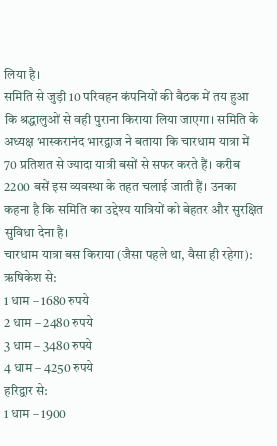लिया है।
समिति से जुड़ी 10 परिवहन कंपनियों की बैठक में तय हुआ कि श्रद्धालुओं से वही पुराना किराया लिया जाएगा। समिति के अध्यक्ष भास्करानंद भारद्वाज ने बताया कि चारधाम यात्रा में 70 प्रतिशत से ज्यादा यात्री बसों से सफर करते हैं। करीब 2200 बसें इस व्यवस्था के तहत चलाई जाती हैं। उनका कहना है कि समिति का उद्देश्य यात्रियों को बेहतर और सुरक्षित सुविधा देना है।
चारधाम यात्रा बस किराया (जैसा पहले था, वैसा ही रहेगा):
ऋषिकेश से:
1 धाम – 1680 रुपये
2 धाम – 2480 रुपये
3 धाम – 3480 रुपये
4 धाम – 4250 रुपये
हरिद्वार से:
1 धाम – 1900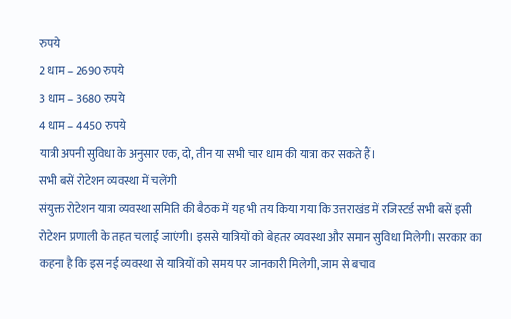रुपये
2 धाम – 2690 रुपये
3 धाम – 3680 रुपये
4 धाम – 4450 रुपये
यात्री अपनी सुविधा के अनुसार एक, दो, तीन या सभी चार धाम की यात्रा कर सकते हैं।
सभी बसें रोटेशन व्यवस्था में चलेंगी
संयुक्त रोटेशन यात्रा व्यवस्था समिति की बैठक में यह भी तय किया गया कि उत्तराखंड में रजिस्टर्ड सभी बसें इसी रोटेशन प्रणाली के तहत चलाई जाएंगी। इससे यात्रियों को बेहतर व्यवस्था और समान सुविधा मिलेगी। सरकार का कहना है कि इस नई व्यवस्था से यात्रियों को समय पर जानकारी मिलेगी, जाम से बचाव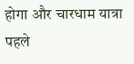होगा और चारधाम यात्रा पहले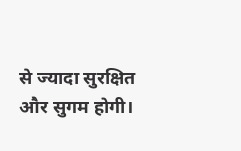से ज्यादा सुरक्षित और सुगम होगी।